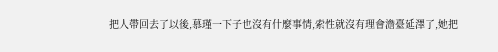把人帶回去了以後,慕瑾一下子也沒有什麼事情,索性就沒有理會澹臺延澤了,她把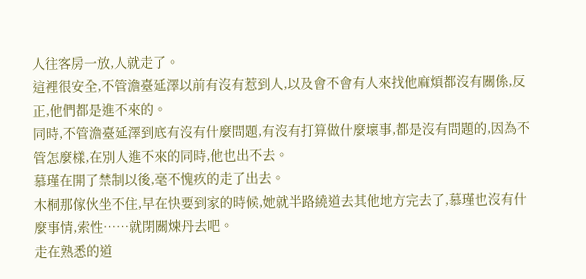人往客房一放,人就走了。
這裡很安全,不管澹臺延澤以前有沒有惹到人,以及會不會有人來找他麻煩都沒有關係,反正,他們都是進不來的。
同時,不管澹臺延澤到底有沒有什麼問題,有沒有打算做什麼壞事,都是沒有問題的,因為不管怎麼樣,在別人進不來的同時,他也出不去。
慕瑾在開了禁制以後,毫不愧疚的走了出去。
木桐那傢伙坐不住,早在快要到家的時候,她就半路繞道去其他地方完去了,慕瑾也沒有什麼事情,索性……就閉關煉丹去吧。
走在熟悉的道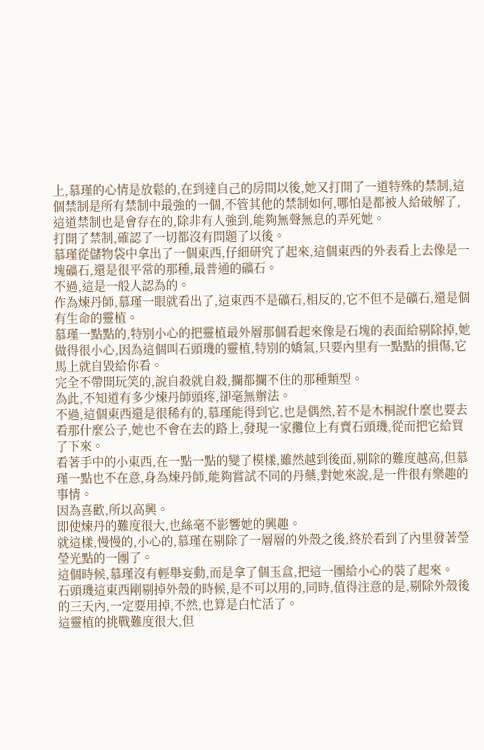上,慕瑾的心情是放鬆的,在到達自己的房間以後,她又打開了一道特殊的禁制,這個禁制是所有禁制中最強的一個,不管其他的禁制如何,哪怕是都被人給破解了,這道禁制也是會存在的,除非有人強到,能夠無聲無息的弄死她。
打開了禁制,確認了一切都沒有問題了以後。
慕瑾從儲物袋中拿出了一個東西,仔細研究了起來,這個東西的外表看上去像是一塊礦石,還是很平常的那種,最普通的礦石。
不過,這是一般人認為的。
作為煉丹師,慕瑾一眼就看出了,這東西不是礦石,相反的,它不但不是礦石,還是個有生命的靈植。
慕瑾一點點的,特別小心的把靈植最外層那個看起來像是石塊的表面給剔除掉,她做得很小心,因為這個叫石頭璣的靈植,特別的嬌氣,只要內里有一點點的損傷,它馬上就自毀給你看。
完全不帶開玩笑的,說自殺就自殺,攔都攔不住的那種類型。
為此,不知道有多少煉丹師頭疼,卻毫無辦法。
不過,這個東西還是很稀有的,慕瑾能得到它,也是偶然,若不是木桐說什麼也要去看那什麼公子,她也不會在去的路上,發現一家攤位上有賣石頭璣,從而把它給買了下來。
看著手中的小東西,在一點一點的變了模樣,雖然越到後面,剔除的難度越高,但慕瑾一點也不在意,身為煉丹師,能夠嘗試不同的丹藥,對她來說,是一件很有樂趣的事情。
因為喜歡,所以高興。
即使煉丹的難度很大,也絲毫不影響她的興趣。
就這樣,慢慢的,小心的,慕瑾在剔除了一層層的外殼之後,終於看到了內里發著瑩瑩光點的一團了。
這個時候,慕瑾沒有輕舉妄動,而是拿了個玉盒,把這一團給小心的裝了起來。
石頭璣這東西剛剔掉外殼的時候,是不可以用的,同時,值得注意的是,剔除外殼後的三天內,一定要用掉,不然,也算是白忙活了。
這靈植的挑戰難度很大,但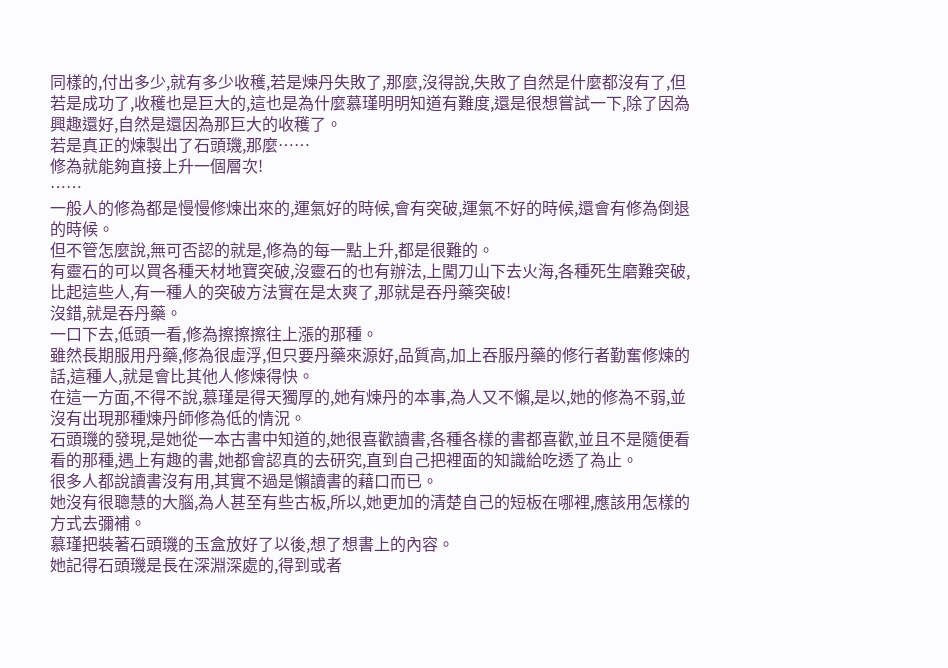同樣的,付出多少,就有多少收穫,若是煉丹失敗了,那麼,沒得說,失敗了自然是什麼都沒有了,但若是成功了,收穫也是巨大的,這也是為什麼慕瑾明明知道有難度,還是很想嘗試一下,除了因為興趣還好,自然是還因為那巨大的收穫了。
若是真正的煉製出了石頭璣,那麼……
修為就能夠直接上升一個層次!
……
一般人的修為都是慢慢修煉出來的,運氣好的時候,會有突破,運氣不好的時候,還會有修為倒退的時候。
但不管怎麼說,無可否認的就是,修為的每一點上升,都是很難的。
有靈石的可以買各種天材地寶突破,沒靈石的也有辦法,上闖刀山下去火海,各種死生磨難突破,比起這些人,有一種人的突破方法實在是太爽了,那就是吞丹藥突破!
沒錯,就是吞丹藥。
一口下去,低頭一看,修為擦擦擦往上漲的那種。
雖然長期服用丹藥,修為很虛浮,但只要丹藥來源好,品質高,加上吞服丹藥的修行者勤奮修煉的話,這種人,就是會比其他人修煉得快。
在這一方面,不得不說,慕瑾是得天獨厚的,她有煉丹的本事,為人又不懶,是以,她的修為不弱,並沒有出現那種煉丹師修為低的情況。
石頭璣的發現,是她從一本古書中知道的,她很喜歡讀書,各種各樣的書都喜歡,並且不是隨便看看的那種,遇上有趣的書,她都會認真的去研究,直到自己把裡面的知識給吃透了為止。
很多人都說讀書沒有用,其實不過是懶讀書的藉口而已。
她沒有很聰慧的大腦,為人甚至有些古板,所以,她更加的清楚自己的短板在哪裡,應該用怎樣的方式去彌補。
慕瑾把裝著石頭璣的玉盒放好了以後,想了想書上的內容。
她記得石頭璣是長在深淵深處的,得到或者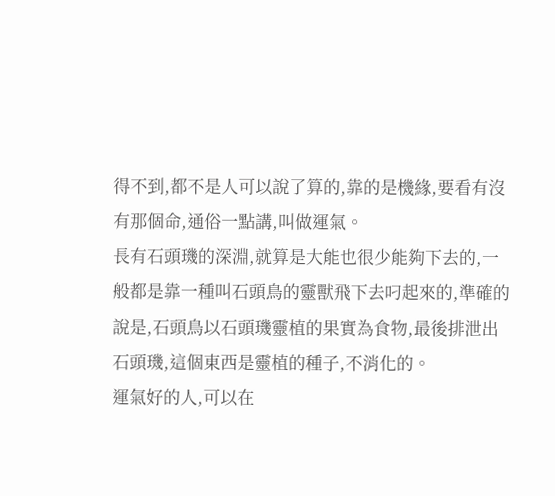得不到,都不是人可以說了算的,靠的是機緣,要看有沒有那個命,通俗一點講,叫做運氣。
長有石頭璣的深淵,就算是大能也很少能夠下去的,一般都是靠一種叫石頭鳥的靈獸飛下去叼起來的,準確的說是,石頭鳥以石頭璣靈植的果實為食物,最後排泄出石頭璣,這個東西是靈植的種子,不消化的。
運氣好的人,可以在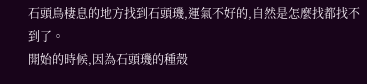石頭鳥棲息的地方找到石頭璣,運氣不好的,自然是怎麼找都找不到了。
開始的時候,因為石頭璣的種殼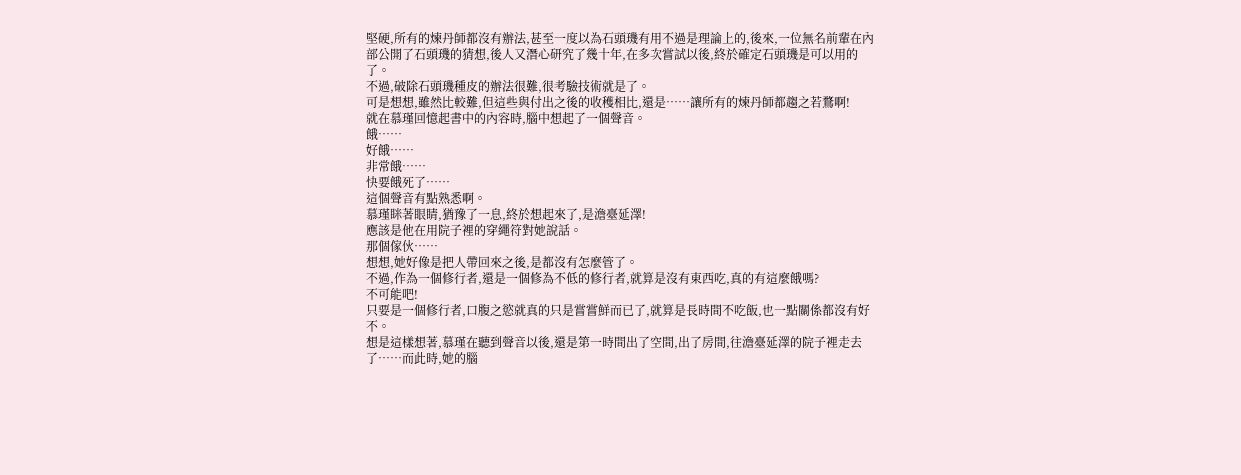堅硬,所有的煉丹師都沒有辦法,甚至一度以為石頭璣有用不過是理論上的,後來,一位無名前輩在內部公開了石頭璣的猜想,後人又潛心研究了幾十年,在多次嘗試以後,終於確定石頭璣是可以用的了。
不過,破除石頭璣種皮的辦法很難,很考驗技術就是了。
可是想想,雖然比較難,但這些與付出之後的收穫相比,還是……讓所有的煉丹師都趨之若鶩啊!
就在慕瑾回憶起書中的內容時,腦中想起了一個聲音。
餓……
好餓……
非常餓……
快要餓死了……
這個聲音有點熟悉啊。
慕瑾眯著眼睛,猶豫了一息,終於想起來了,是澹臺延澤!
應該是他在用院子裡的穿繩符對她說話。
那個傢伙……
想想,她好像是把人帶回來之後,是都沒有怎麼管了。
不過,作為一個修行者,還是一個修為不低的修行者,就算是沒有東西吃,真的有這麼餓嗎?
不可能吧!
只要是一個修行者,口腹之慾就真的只是嘗嘗鮮而已了,就算是長時間不吃飯,也一點關係都沒有好不。
想是這樣想著,慕瑾在聽到聲音以後,還是第一時間出了空間,出了房間,往澹臺延澤的院子裡走去了……而此時,她的腦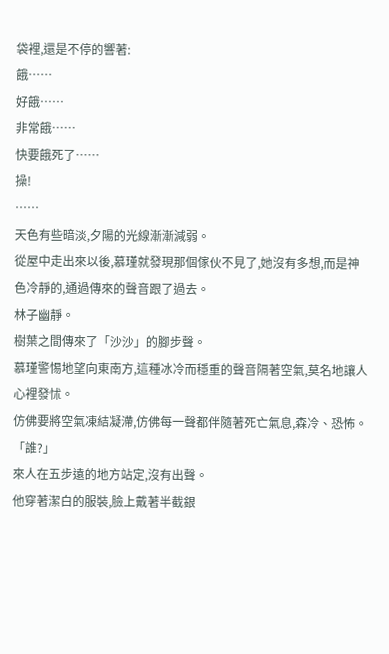袋裡,還是不停的響著:
餓……
好餓……
非常餓……
快要餓死了……
操!
……
天色有些暗淡,夕陽的光線漸漸減弱。
從屋中走出來以後,慕瑾就發現那個傢伙不見了,她沒有多想,而是神色冷靜的,通過傳來的聲音跟了過去。
林子幽靜。
樹葉之間傳來了「沙沙」的腳步聲。
慕瑾警惕地望向東南方,這種冰冷而穩重的聲音隔著空氣,莫名地讓人心裡發怵。
仿佛要將空氣凍結凝滯,仿佛每一聲都伴隨著死亡氣息,森冷、恐怖。
「誰?」
來人在五步遠的地方站定,沒有出聲。
他穿著潔白的服裝,臉上戴著半截銀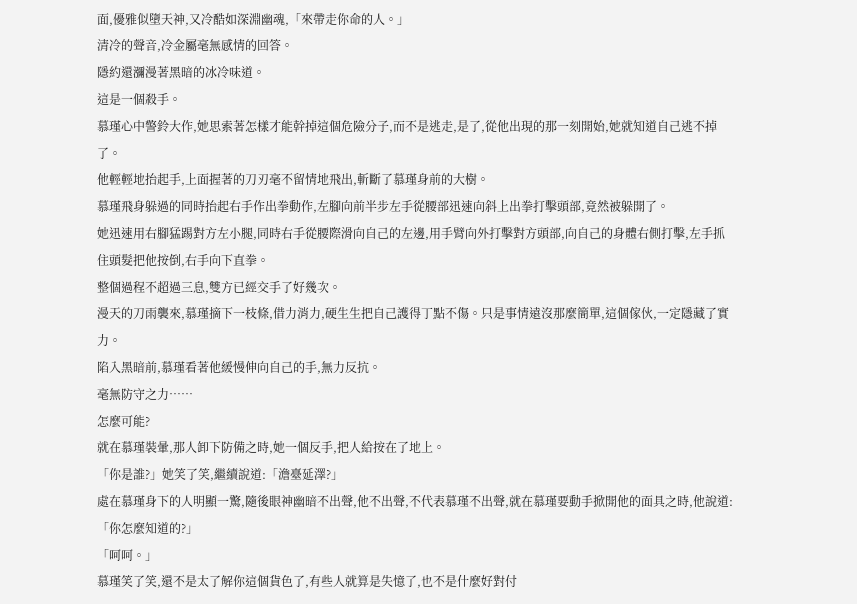面,優雅似墮天神,又冷酷如深淵幽魂,「來帶走你命的人。」
清冷的聲音,冷金屬毫無感情的回答。
隱約還瀰漫著黑暗的冰冷味道。
這是一個殺手。
慕瑾心中警鈴大作,她思索著怎樣才能幹掉這個危險分子,而不是逃走,是了,從他出現的那一刻開始,她就知道自己逃不掉了。
他輕輕地抬起手,上面握著的刀刃毫不留情地飛出,斬斷了慕瑾身前的大樹。
慕瑾飛身躲過的同時抬起右手作出拳動作,左腳向前半步左手從腰部迅速向斜上出拳打擊頭部,竟然被躲開了。
她迅速用右腳猛踢對方左小腿,同時右手從腰際滑向自己的左邊,用手臂向外打擊對方頭部,向自己的身體右側打擊,左手抓住頭髮把他按倒,右手向下直拳。
整個過程不超過三息,雙方已經交手了好幾次。
漫天的刀雨襲來,慕瑾摘下一枝條,借力消力,硬生生把自己護得丁點不傷。只是事情遠沒那麼簡單,這個傢伙,一定隱藏了實力。
陷入黑暗前,慕瑾看著他緩慢伸向自己的手,無力反抗。
毫無防守之力……
怎麼可能?
就在慕瑾裝暈,那人卸下防備之時,她一個反手,把人給按在了地上。
「你是誰?」她笑了笑,繼續說道:「澹臺延澤?」
處在慕瑾身下的人明顯一驚,隨後眼神幽暗不出聲,他不出聲,不代表慕瑾不出聲,就在慕瑾要動手掀開他的面具之時,他說道:「你怎麼知道的?」
「呵呵。」
慕瑾笑了笑,還不是太了解你這個貨色了,有些人就算是失憶了,也不是什麼好對付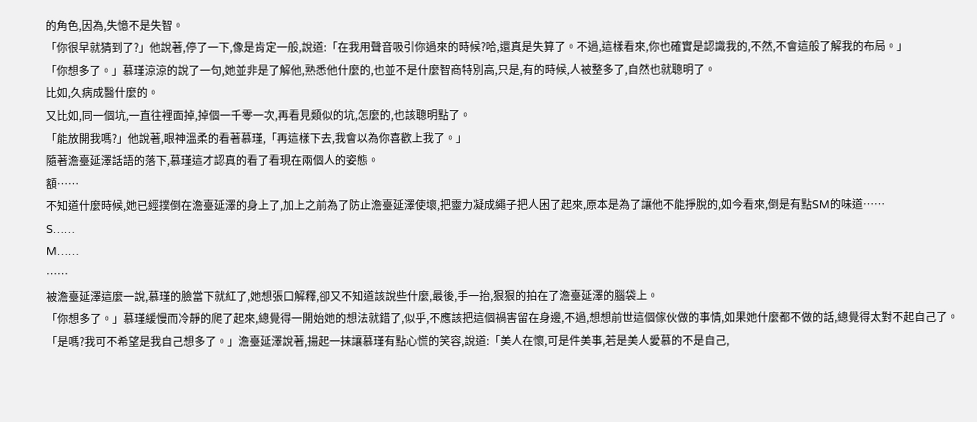的角色,因為,失憶不是失智。
「你很早就猜到了?」他說著,停了一下,像是肯定一般,說道:「在我用聲音吸引你過來的時候?哈,還真是失算了。不過,這樣看來,你也確實是認識我的,不然,不會這般了解我的布局。」
「你想多了。」慕瑾涼涼的說了一句,她並非是了解他,熟悉他什麼的,也並不是什麼智商特別高,只是,有的時候,人被整多了,自然也就聰明了。
比如,久病成醫什麼的。
又比如,同一個坑,一直往裡面掉,掉個一千零一次,再看見類似的坑,怎麼的,也該聰明點了。
「能放開我嗎?」他說著,眼神溫柔的看著慕瑾,「再這樣下去,我會以為你喜歡上我了。」
隨著澹臺延澤話語的落下,慕瑾這才認真的看了看現在兩個人的姿態。
額……
不知道什麼時候,她已經撲倒在澹臺延澤的身上了,加上之前為了防止澹臺延澤使壞,把靈力凝成繩子把人困了起來,原本是為了讓他不能掙脫的,如今看來,倒是有點SM的味道……
S……
M……
……
被澹臺延澤這麼一說,慕瑾的臉當下就紅了,她想張口解釋,卻又不知道該說些什麼,最後,手一抬,狠狠的拍在了澹臺延澤的腦袋上。
「你想多了。」慕瑾緩慢而冷靜的爬了起來,總覺得一開始她的想法就錯了,似乎,不應該把這個禍害留在身邊,不過,想想前世這個傢伙做的事情,如果她什麼都不做的話,總覺得太對不起自己了。
「是嗎?我可不希望是我自己想多了。」澹臺延澤說著,揚起一抹讓慕瑾有點心慌的笑容,說道:「美人在懷,可是件美事,若是美人愛慕的不是自己,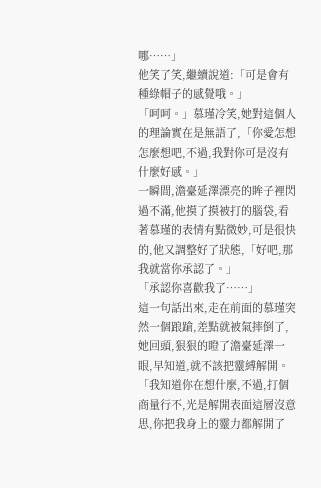哪……」
他笑了笑,繼續說道:「可是會有種綠帽子的感覺哦。」
「呵呵。」慕瑾冷笑,她對這個人的理論實在是無語了,「你愛怎想怎麼想吧,不過,我對你可是沒有什麼好感。」
一瞬間,澹臺延澤漂亮的眸子裡閃過不滿,他摸了摸被打的腦袋,看著慕瑾的表情有點微妙,可是很快的,他又調整好了狀態,「好吧,那我就當你承認了。」
「承認你喜歡我了……」
這一句話出來,走在前面的慕瑾突然一個踉蹌,差點就被氣摔倒了,她回頭,狠狠的瞪了澹臺延澤一眼,早知道,就不該把靈縛解開。
「我知道你在想什麼,不過,打個商量行不,光是解開表面這層沒意思,你把我身上的靈力都解開了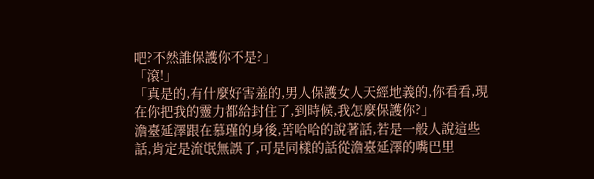吧?不然誰保護你不是?」
「滾!」
「真是的,有什麼好害羞的,男人保護女人天經地義的,你看看,現在你把我的靈力都給封住了,到時候,我怎麼保護你?」
澹臺延澤跟在慕瑾的身後,苦哈哈的說著話,若是一般人說這些話,肯定是流氓無誤了,可是同樣的話從澹臺延澤的嘴巴里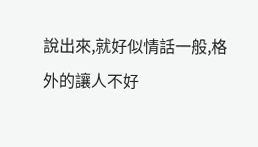說出來,就好似情話一般,格外的讓人不好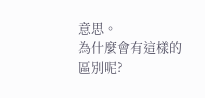意思。
為什麼會有這樣的區別呢?